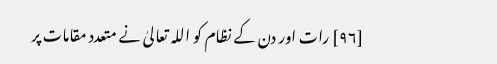[٩٦] رات اور دن کے نظام کو اللہ تعالیٰ نے متعدد مقامات پر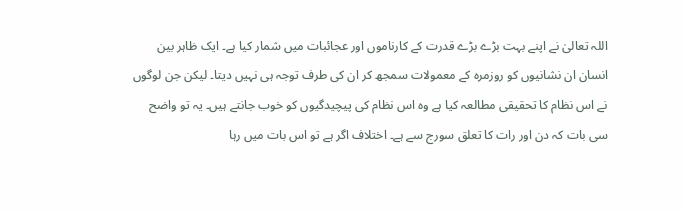اللہ تعالیٰ نے اپنے بہت بڑے بڑے قدرت کے کارناموں اور عجائبات میں شمار کیا ہے۔ ایک ظاہر بین انسان ان نشانیوں کو روزمرہ کے معمولات سمجھ کر ان کی طرف توجہ ہی نہیں دیتا۔ لیکن جن لوگوں نے اس نظام کا تحقیقی مطالعہ کیا ہے وہ اس نظام کی پیچیدگیوں کو خوب جانتے ہیں۔ یہ تو واضح سی بات کہ دن اور رات کا تعلق سورج سے ہے۔ اختلاف اگر ہے تو اس بات میں رہا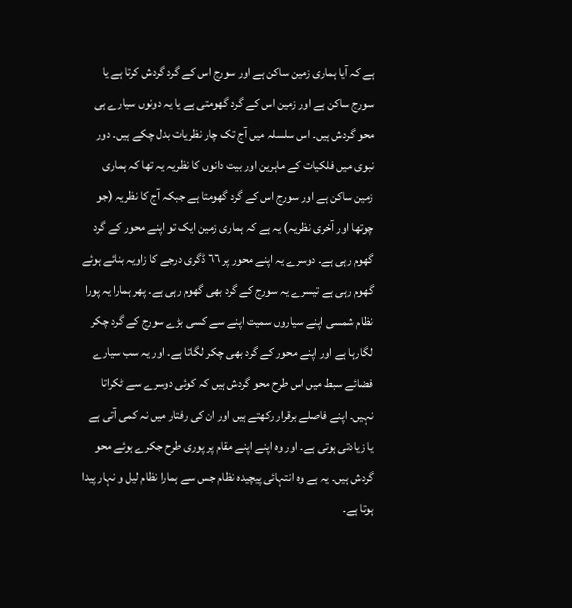ہے کہ آیا ہماری زمین ساکن ہے اور سورج اس کے گرد گردش کرتا ہے یا سورج ساکن ہے اور زمین اس کے گرد گھومتی ہے یا یہ دونوں سیارے ہی محو گردش ہیں۔ اس سلسلہ میں آج تک چار نظریات بدل چکے ہیں۔ دور نبوی میں فلکیات کے ماہرین اور بیت دانوں کا نظریہ یہ تھا کہ ہماری زمین ساکن ہے اور سورج اس کے گرد گھومتا ہے جبکہ آج کا نظریہ (جو چوتھا اور آخری نظریہ) یہ ہے کہ ہماری زمین ایک تو اپنے محور کے گرد گھوم رہی ہے۔ دوسرے یہ اپنے محور پر ٦٦ ڈگری درجے کا زاویہ بنائے ہوئے گھوم رہی ہے تیسرے یہ سورج کے گرد بھی گھوم رہی ہے۔ پھر ہمارا یہ پورا نظام شمسی اپنے سیاروں سمیت اپنے سے کسی بڑے سورج کے گرد چکر لگارہا ہے اور اپنے محور کے گرد بھی چکر لگاتا ہے۔ اور یہ سب سیارے فضائے سبط میں اس طرح محو گردش ہیں کہ کوئی دوسرے سے ٹکراتا نہیں۔ اپنے فاصلے برقرار رکھتے ہیں اور ان کی رفتار میں نہ کمی آتی ہے یا زیادتی ہوتی ہے۔ اور وہ اپنے اپنے مقام پر پوری طرح جکرے ہوئے محو گردش ہیں۔ یہ ہے وہ انتہائی پیچیدہ نظام جس سے ہمارا نظام لیل و نہار پیدا ہوتا ہے۔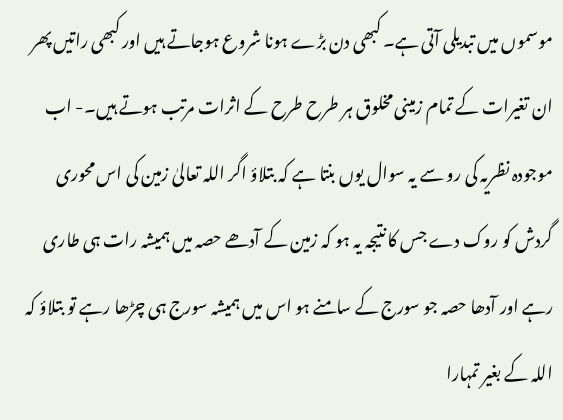موسموں میں تبدیلی آتی ہے۔ کبھی دن بڑے ہونا شروع ہوجاتے ہیں اور کبھی راتیں پھر ان تغیرات کے تمام زمینی مخلوق ہر طرح طرح کے اثرات مرتب ہوتے ہیں۔- اب موجودہ نظریہ کی رو سے یہ سوال یوں بنتا ہے کہ بتلاؤ اگر اللہ تعالیٰ زمین کی اس محوری گردش کو روک دے جس کا نتیجہ یہ ہو کہ زمین کے آدھے حصہ میں ہمیشہ رات ہی طاری رہے اور آدھا حصہ جو سورج کے سامنے ہو اس میں ہمیشہ سورج ہی چڑھا رہے تو بتلاؤ کہ اللہ کے بغیر تمہارا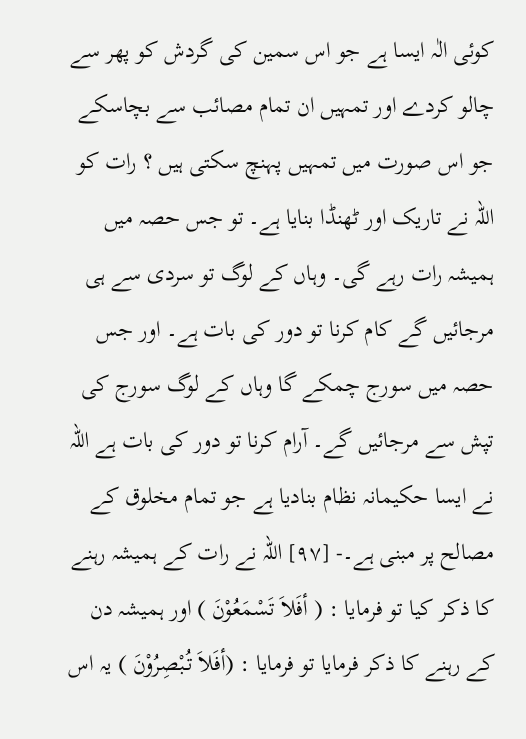کوئی الٰہ ایسا ہے جو اس سمین کی گردش کو پھر سے چالو کردے اور تمہیں ان تمام مصائب سے بچاسکے جو اس صورت میں تمہیں پہنچ سکتی ہیں ؟ رات کو اللہ نے تاریک اور ٹھنڈا بنایا ہے۔ تو جس حصہ میں ہمیشہ رات رہے گی۔ وہاں کے لوگ تو سردی سے ہی مرجائیں گے کام کرنا تو دور کی بات ہے۔ اور جس حصہ میں سورج چمکے گا وہاں کے لوگ سورج کی تپش سے مرجائیں گے۔ آرام کرنا تو دور کی بات ہے اللہ نے ایسا حکیمانہ نظام بنادیا ہے جو تمام مخلوق کے مصالح پر مبنی ہے۔- [٩٧] اللہ نے رات کے ہمیشہ رہنے کا ذکر کیا تو فرمایا : ( أفَلاَ تَسْمَعُوْنَ ) اور ہمیشہ دن کے رہنے کا ذکر فرمایا تو فرمایا : (أفَلاَ تُبْصِرُوْنَ ) یہ اس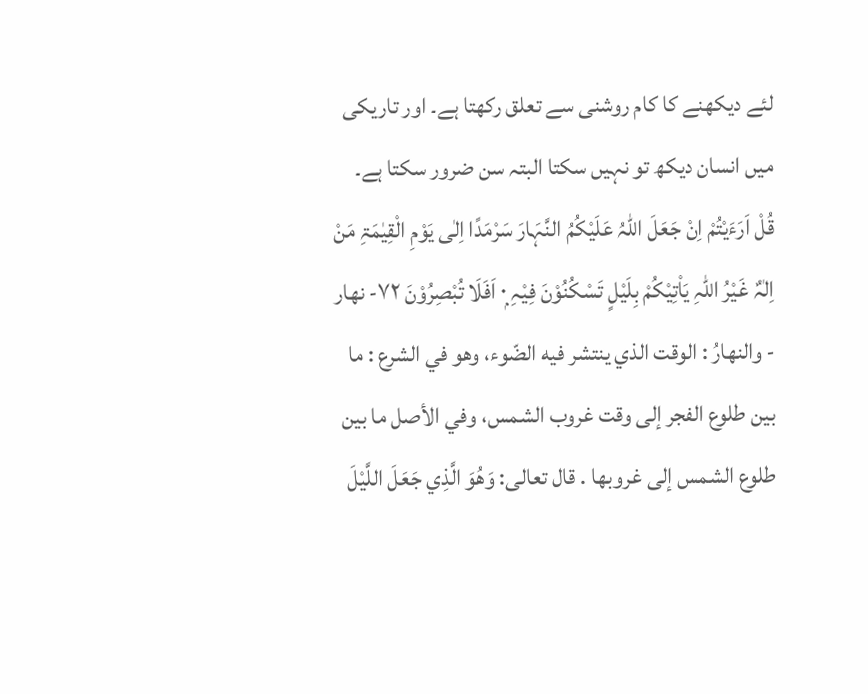لئے دیکھنے کا کام روشنی سے تعلق رکھتا ہے۔ اور تاریکی میں انسان دیکھ تو نہیں سکتا البتہ سن ضرور سکتا ہے۔
قُلْ اَرَءَيْتُمْ اِنْ جَعَلَ اللہُ عَلَيْكُمُ النَّہَارَ سَرْمَدًا اِلٰى يَوْمِ الْقِيٰمَۃِ مَنْ اِلٰہٌ غَيْرُ اللہِ يَاْتِيْكُمْ بِلَيْلٍ تَسْكُنُوْنَ فِيْہِ ٠ۭ اَفَلَا تُبْصِرُوْنَ ٧٢- نهار - والنهارُ : الوقت الذي ينتشر فيه الضّوء، وهو في الشرع : ما بين طلوع الفجر إلى وقت غروب الشمس، وفي الأصل ما بين طلوع الشمس إلى غروبها . قال تعالی: وَهُوَ الَّذِي جَعَلَ اللَّيْلَ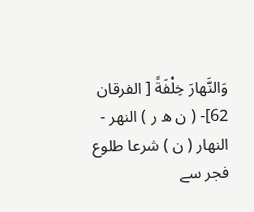وَالنَّهارَ خِلْفَةً [ الفرقان 62]- ( ن ھ ر ) النھر - النھار ( ن ) شرعا طلوع فجر سے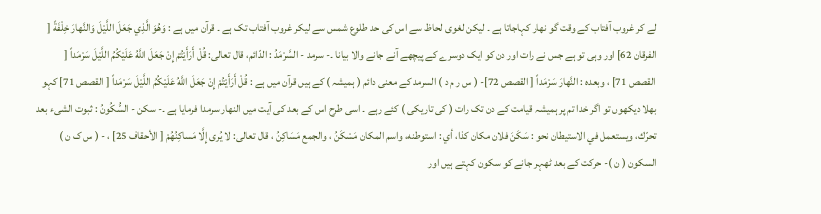لے کر غروب آفتاب کے وقت گو نھار کہاجاتا ہے ۔ لیکن لغوی لحاظ سے اس کی حد طلوع شمس سے لیکر غروب آفتاب تک ہے ۔ قرآن میں ہے : وَهُوَ الَّذِي جَعَلَ اللَّيْلَ وَالنَّهارَ خِلْفَةً [ الفرقان 62] اور وہی تو ہے جس نے رات اور دن کو ایک دوسرے کے پیچھے آنے جانے والا بیانا ۔- سرمد - السَّرْمَدُ : الدّائم، قال تعالی: قُلْ أَرَأَيْتُمْ إِنْ جَعَلَ اللَّهُ عَلَيْكُمُ اللَّيْلَ سَرْمَداً [ القصص 71] ، وبعده : النَّهارَ سَرْمَداً [ القصص 72]- ( س ر م د ) السرمد کے معنی دائم ( ہمیشہ ) کے ہیں قرآن میں ہے : قُلْ أَرَأَيْتُمْ إِنْ جَعَلَ اللَّهُ عَلَيْكُمُ اللَّيْلَ سَرْمَداً [ القصص 71] کہو بھلا دیکھوں تو اگر خدا تم پر ہمیشہ قیامت کے دن تک رات ( کی تاریکی ) کئے رہے ۔ اسی طرح اس کے بعد کی آیت میں النھار سرمدا فرمایا ہے ۔- سكن - السُّكُونُ : ثبوت الشیء بعد تحرّك، ويستعمل في الاستیطان نحو : سَكَنَ فلان مکان کذا، أي : استوطنه، واسم المکان مَسْكَنُ ، والجمع مَسَاكِنُ ، قال تعالی: لا يُرى إِلَّا مَساكِنُهُمْ [ الأحقاف 25] ، - ( س ک ن ) السکون ( ن )- حرکت کے بعد ٹھہر جانے کو سکون کہتے ہیں اور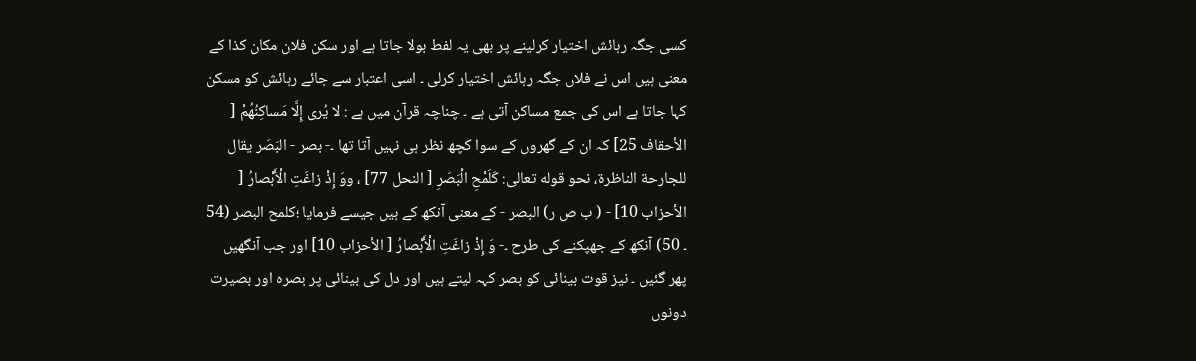کسی جگہ رہائش اختیار کرلینے پر بھی یہ لفط بولا جاتا ہے اور سکن فلان مکان کذا کے معنی ہیں اس نے فلاں جگہ رہائش اختیار کرلی ۔ اسی اعتبار سے جائے رہائش کو مسکن کہا جاتا ہے اس کی جمع مساکن آتی ہے ۔ چناچہ قرآن میں ہے : لا يُرى إِلَّا مَساكِنُهُمْ [ الأحقاف 25] کہ ان کے گھروں کے سوا کچھ نظر ہی نہیں آتا تھا ۔- بصر - البَصَر يقال للجارحة الناظرة، نحو قوله تعالی: كَلَمْحِ الْبَصَرِ [ النحل 77] ، ووَ إِذْ زاغَتِ الْأَبْصارُ [ الأحزاب 10] - ( ب ص ر) البصر - کے معنی آنکھ کے ہیں جیسے فرمایا ؛کلمح البصر (54 ۔ 50) آنکھ کے جھپکنے کی طرح ۔- وَ إِذْ زاغَتِ الْأَبْصارُ [ الأحزاب 10] اور جب آنگھیں پھر گئیں ۔ نیز قوت بینائی کو بصر کہہ لیتے ہیں اور دل کی بینائی پر بصرہ اور بصیرت دونوں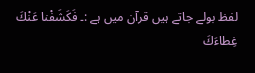لفظ بولے جاتے ہیں قرآن میں ہے :۔ فَكَشَفْنا عَنْكَ غِطاءَكَ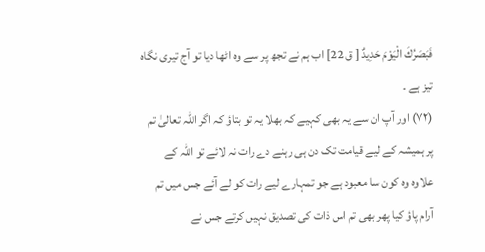فَبَصَرُكَ الْيَوْمَ حَدِيدٌ [ ق 22] اب ہم نے تجھ پر سے وہ اٹھا دیا تو آج تیری نگاہ تیز ہے ۔
(٧٢) اور آپ ان سے یہ بھی کہیے کہ بھلا یہ تو بتاؤ کہ اگر اللہ تعالیٰ تم پر ہمیشہ کے لیے قیامت تک دن ہی رہنے دے رات نہ لائے تو اللہ کے علاوہ وہ کون سا معبود ہے جو تمہارے لیے رات کو لے آئے جس میں تم آرام پاؤ کیا پھر بھی تم اس ذات کی تصدیق نہیں کرتے جس نے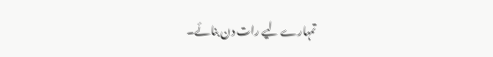تمہارے لیے رات دن بنائے۔